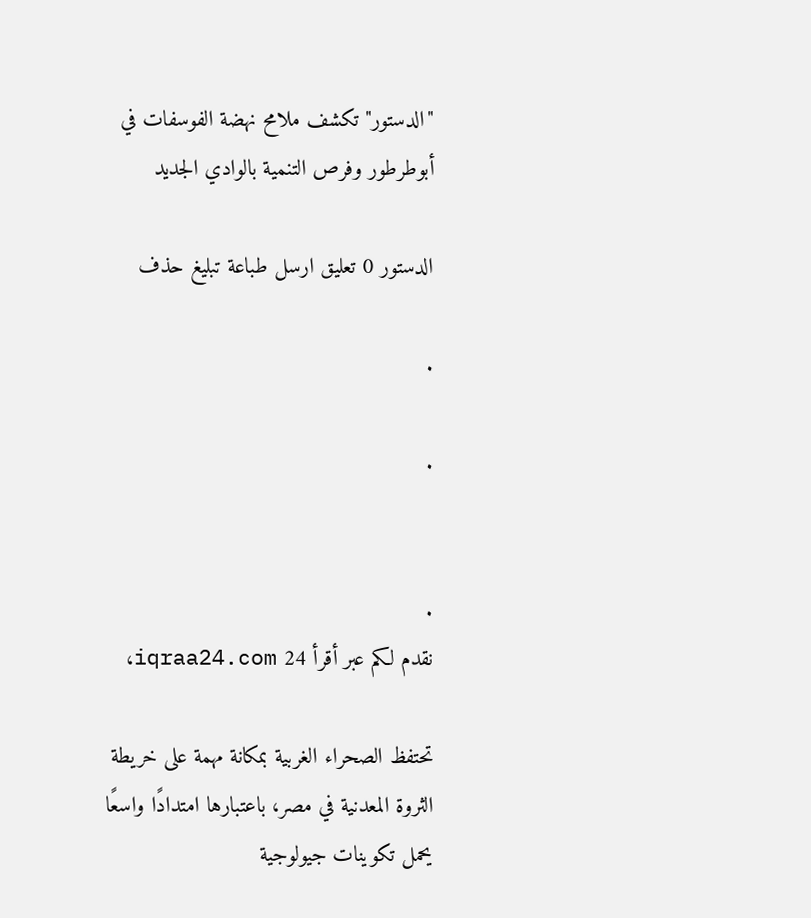"الدستور" تكشف ملامح نهضة الفوسفات في أبوطرطور وفرص التنمية بالوادي الجديد

الدستور 0 تعليق ارسل طباعة تبليغ حذف

.

.


.
نقدم لكم عبر أقرأ 24 iqraa24.com،

تحتفظ الصحراء الغربية بمكانة مهمة على خريطة الثروة المعدنية في مصر، باعتبارها امتدادًا واسعًا يحمل تكوينات جيولوجية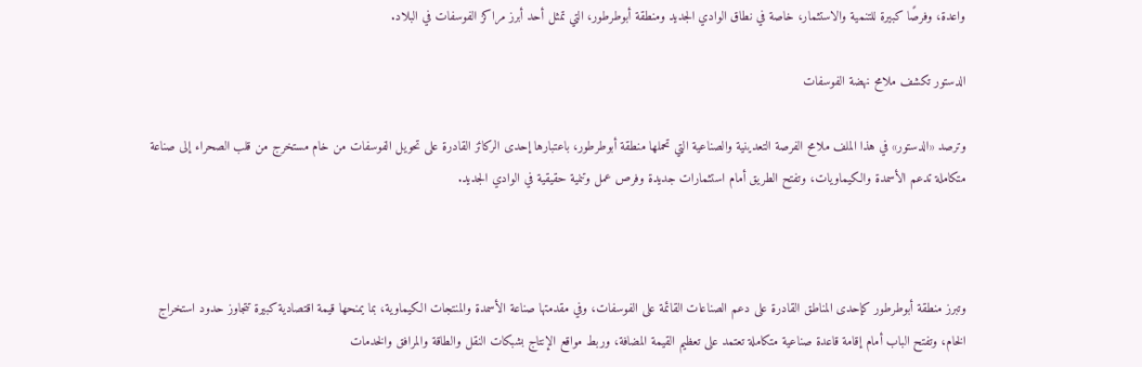واعدة، وفرصًا كبيرة للتنمية والاستثمار، خاصة في نطاق الوادي الجديد ومنطقة أبوطرطور، التي تمثل أحد أبرز مراكز الفوسفات في البلاد.

الدستور تكشف ملامح نهضة الفوسفات

وترصد «الدستور» في هذا الملف ملامح الفرصة التعدينية والصناعية التي تحملها منطقة أبوطرطور، باعتبارها إحدى الركائز القادرة على تحويل الفوسفات من خام مستخرج من قلب الصحراء إلى صناعة متكاملة تدعم الأسمدة والكيماويات، وتفتح الطريق أمام استثمارات جديدة وفرص عمل وتنمية حقيقية في الوادي الجديد.



وتبرز منطقة أبوطرطور كإحدى المناطق القادرة على دعم الصناعات القائمة على الفوسفات، وفي مقدمتها صناعة الأسمدة والمنتجات الكيماوية، بما يمنحها قيمة اقتصادية كبيرة تتجاوز حدود استخراج الخام، وتفتح الباب أمام إقامة قاعدة صناعية متكاملة تعتمد على تعظيم القيمة المضافة، وربط مواقع الإنتاج بشبكات النقل والطاقة والمرافق والخدمات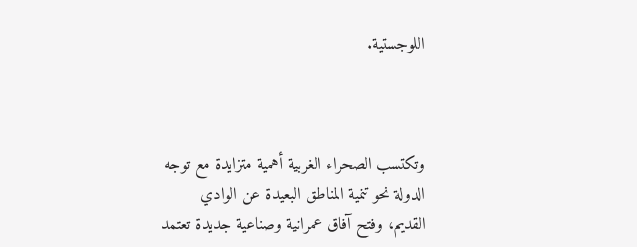اللوجستية.



وتكتسب الصحراء الغربية أهمية متزايدة مع توجه الدولة نحو تنمية المناطق البعيدة عن الوادي القديم، وفتح آفاق عمرانية وصناعية جديدة تعتمد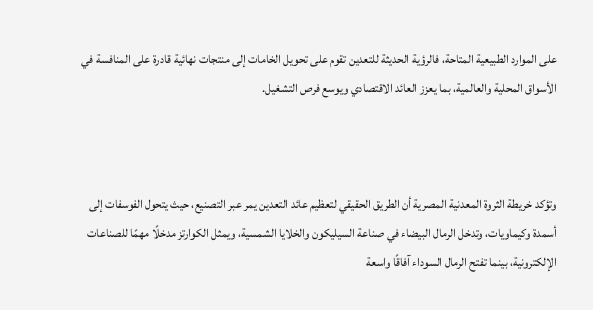على الموارد الطبيعية المتاحة، فالرؤية الحديثة للتعدين تقوم على تحويل الخامات إلى منتجات نهائية قادرة على المنافسة في الأسواق المحلية والعالمية، بما يعزز العائد الاقتصادي ويوسع فرص التشغيل.



وتؤكد خريطة الثروة المعدنية المصرية أن الطريق الحقيقي لتعظيم عائد التعدين يمر عبر التصنيع، حيث يتحول الفوسفات إلى أسمدة وكيماويات، وتدخل الرمال البيضاء في صناعة السيليكون والخلايا الشمسية، ويمثل الكوارتز مدخلًا مهمًا للصناعات الإلكترونية، بينما تفتح الرمال السوداء آفاقًا واسعة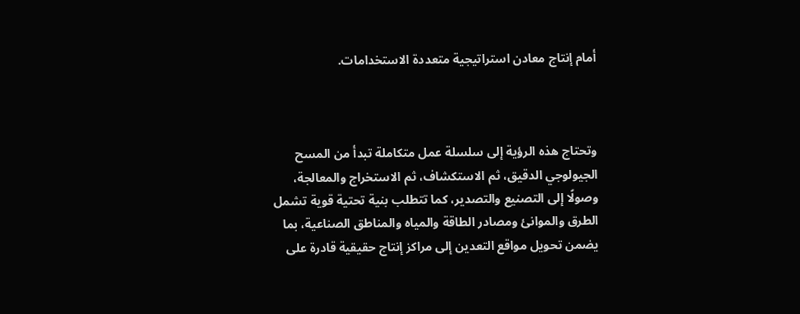أمام إنتاج معادن استراتيجية متعددة الاستخدامات.



وتحتاج هذه الرؤية إلى سلسلة عمل متكاملة تبدأ من المسح الجيولوجي الدقيق، ثم الاستكشاف، ثم الاستخراج والمعالجة، وصولًا إلى التصنيع والتصدير، كما تتطلب بنية تحتية قوية تشمل الطرق والموانئ ومصادر الطاقة والمياه والمناطق الصناعية، بما يضمن تحويل مواقع التعدين إلى مراكز إنتاج حقيقية قادرة على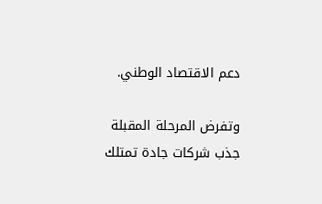دعم الاقتصاد الوطني.

وتفرض المرحلة المقبلة جذب شركات جادة تمتلك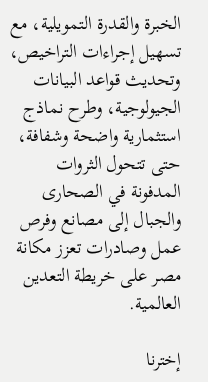الخبرة والقدرة التمويلية، مع تسهيل إجراءات التراخيص، وتحديث قواعد البيانات الجيولوجية، وطرح نماذج استثمارية واضحة وشفافة، حتى تتحول الثروات المدفونة في الصحارى والجبال إلى مصانع وفرص عمل وصادرات تعزز مكانة مصر على خريطة التعدين العالمية.

إخترنا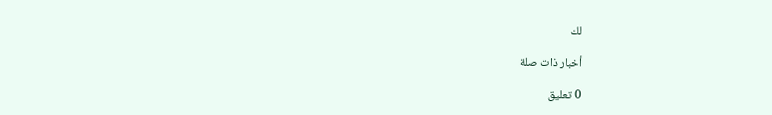لك

أخبار ذات صلة

0 تعليق